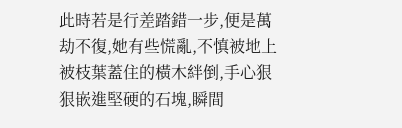此時若是行差踏錯一步,便是萬劫不復,她有些慌亂,不慎被地上被枝葉蓋住的橫木絆倒,手心狠狠嵌進堅硬的石塊,瞬間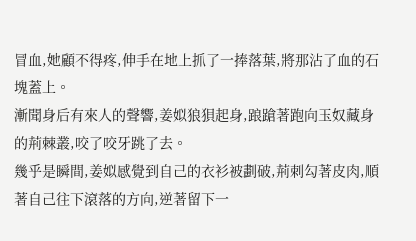冒血,她顧不得疼,伸手在地上抓了一捧落葉,將那沾了血的石塊蓋上。
漸聞身后有來人的聲響,姜姒狼狽起身,踉蹌著跑向玉奴藏身的荊棘叢,咬了咬牙跳了去。
幾乎是瞬間,姜姒感覺到自己的衣衫被劃破,荊刺勾著皮肉,順著自己往下滾落的方向,逆著留下一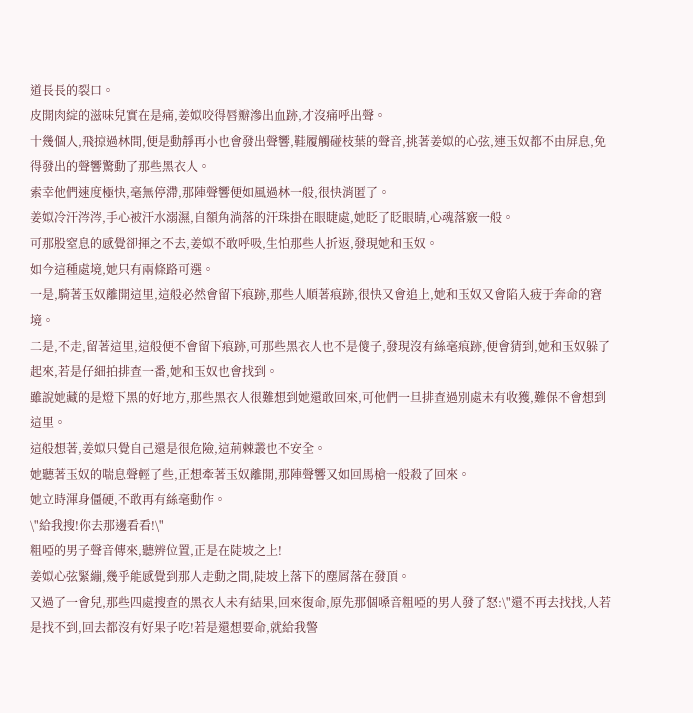道長長的裂口。
皮開肉綻的滋味兒實在是痛,姜姒咬得唇瓣滲出血跡,才沒痛呼出聲。
十幾個人,飛掠過林間,便是動靜再小也會發出聲響,鞋履觸碰枝葉的聲音,挑著姜姒的心弦,連玉奴都不由屏息,免得發出的聲響驚動了那些黑衣人。
索幸他們速度極快,毫無停滯,那陣聲響便如風過林一般,很快消匿了。
姜姒冷汗涔涔,手心被汗水溺濕,自額角淌落的汗珠掛在眼睫處,她眨了眨眼睛,心魂落竅一般。
可那股窒息的感覺卻揮之不去,姜姒不敢呼吸,生怕那些人折返,發現她和玉奴。
如今這種處境,她只有兩條路可選。
一是,騎著玉奴離開這里,這般必然會留下痕跡,那些人順著痕跡,很快又會追上,她和玉奴又會陷入疲于奔命的窘境。
二是,不走,留著這里,這般便不會留下痕跡,可那些黑衣人也不是傻子,發現沒有絲毫痕跡,便會猜到,她和玉奴躲了起來,若是仔細拍排查一番,她和玉奴也會找到。
雖說她藏的是燈下黑的好地方,那些黑衣人很難想到她還敢回來,可他們一旦排查過別處未有收獲,難保不會想到這里。
這般想著,姜姒只覺自己還是很危險,這荊棘叢也不安全。
她聽著玉奴的喘息聲輕了些,正想牽著玉奴離開,那陣聲響又如回馬槍一般殺了回來。
她立時渾身僵硬,不敢再有絲毫動作。
\"給我搜!你去那邊看看!\"
粗啞的男子聲音傳來,聽辨位置,正是在陡坡之上!
姜姒心弦緊繃,幾乎能感覺到那人走動之間,陡坡上落下的塵屑落在發頂。
又過了一會兒,那些四處搜查的黑衣人未有結果,回來復命,原先那個嗓音粗啞的男人發了怒:\"還不再去找找,人若是找不到,回去都沒有好果子吃!若是還想要命,就給我警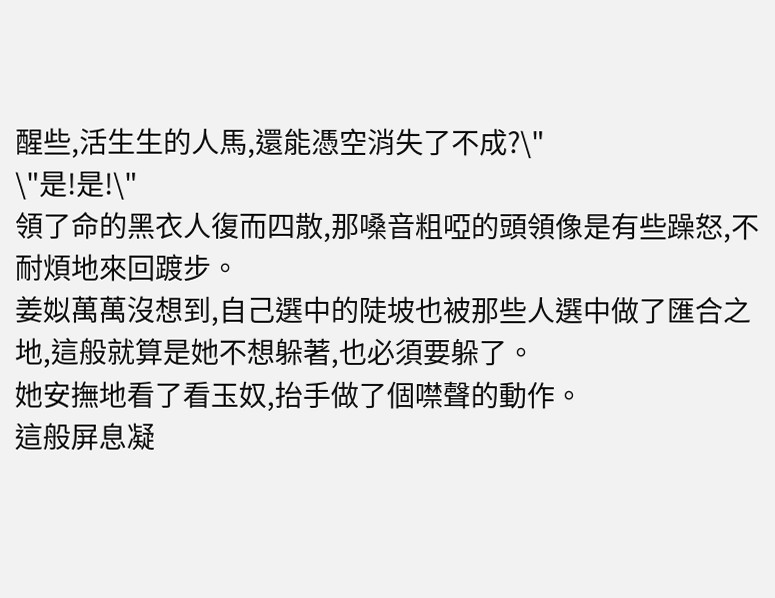醒些,活生生的人馬,還能憑空消失了不成?\"
\"是!是!\"
領了命的黑衣人復而四散,那嗓音粗啞的頭領像是有些躁怒,不耐煩地來回踱步。
姜姒萬萬沒想到,自己選中的陡坡也被那些人選中做了匯合之地,這般就算是她不想躲著,也必須要躲了。
她安撫地看了看玉奴,抬手做了個噤聲的動作。
這般屏息凝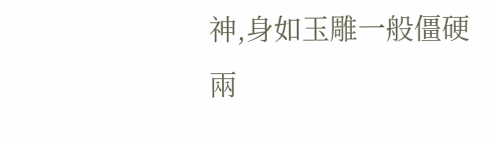神,身如玉雕一般僵硬兩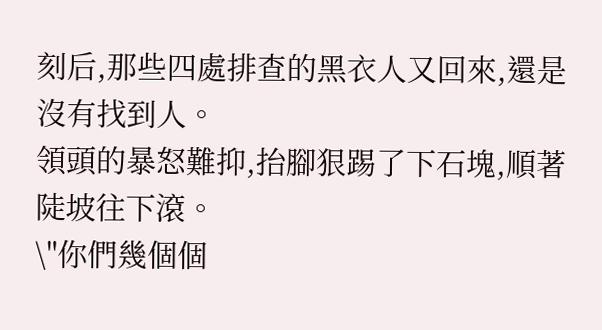刻后,那些四處排查的黑衣人又回來,還是沒有找到人。
領頭的暴怒難抑,抬腳狠踢了下石塊,順著陡坡往下滾。
\"你們幾個個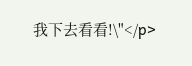我下去看看!\"</p>